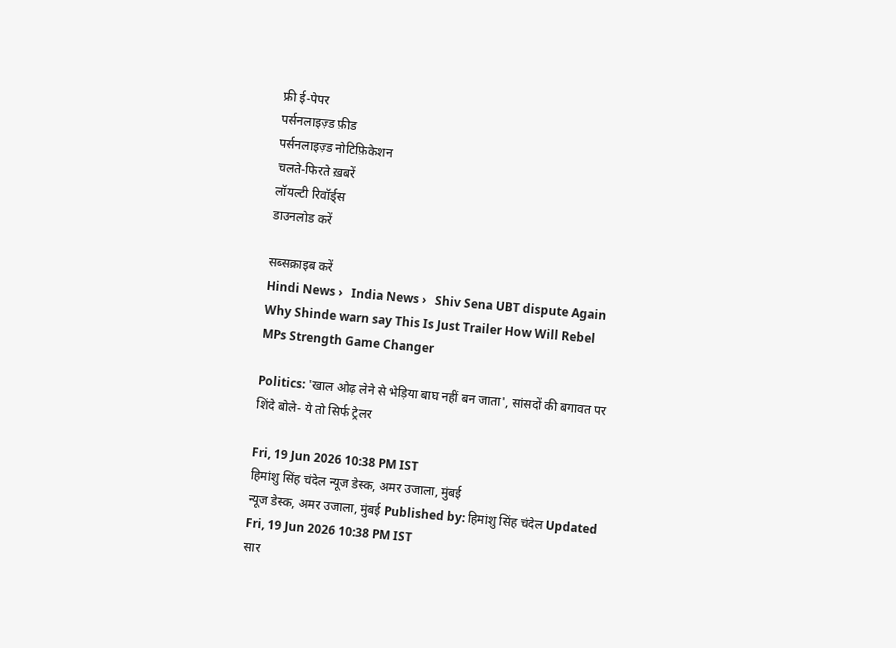फ्री ई-पेपर
पर्सनलाइज़्ड फ़ीड
पर्सनलाइज़्ड नोटिफ़िकेशन
चलते-फिरते ख़बरें
लॉयल्टी रिवॉर्ड्स
डाउनलोड करें

सब्सक्राइब करें
Hindi News ›   India News ›   Shiv Sena UBT dispute Again Why Shinde warn say This Is Just Trailer How Will Rebel MPs Strength Game Changer

Politics: 'खाल ओढ़ लेने से भेड़िया बाघ नहीं बन जाता', सांसदों की बगावत पर शिंदे बोले- ये तो सिर्फ ट्रेलर

Fri, 19 Jun 2026 10:38 PM IST
हिमांशु सिंह चंदेल न्यूज डेस्क, अमर उजाला, मुंबई
न्यूज डेस्क, अमर उजाला, मुंबई Published by: हिमांशु सिंह चंदेल Updated Fri, 19 Jun 2026 10:38 PM IST
सार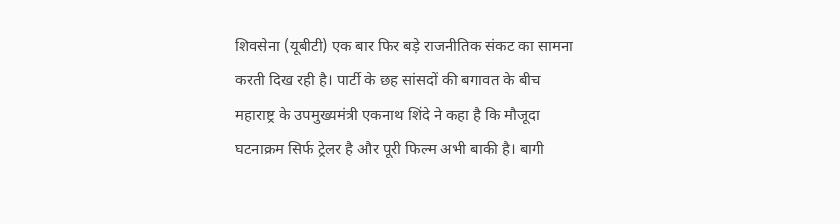शिवसेना (यूबीटी) एक बार फिर बड़े राजनीतिक संकट का सामना करती दिख रही है। पार्टी के छह सांसदों की बगावत के बीच महाराष्ट्र के उपमुख्यमंत्री एकनाथ शिंदे ने कहा है कि मौजूदा घटनाक्रम सिर्फ ट्रेलर है और पूरी फिल्म अभी बाकी है। बागी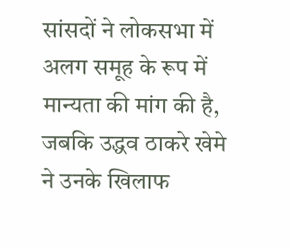सांसदों ने लोकसभा में अलग समूह के रूप में मान्यता की मांग की है, जबकि उद्धव ठाकरे खेमे ने उनके खिलाफ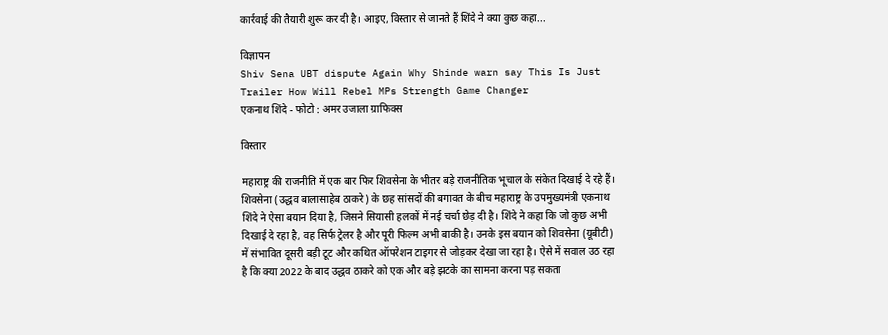कार्रवाई की तैयारी शुरू कर दी है। आइए, विस्तार से जानते हैं शिंदे ने क्या कुछ कहा...

विज्ञापन
Shiv Sena UBT dispute Again Why Shinde warn say This Is Just Trailer How Will Rebel MPs Strength Game Changer
एकनाथ शिंदे - फोटो : अमर उजाला ग्राफिक्स

विस्तार

महाराष्ट्र की राजनीति में एक बार फिर शिवसेना के भीतर बड़े राजनीतिक भूचाल के संकेत दिखाई दे रहे हैं। शिवसेना (उद्धव बालासाहेब ठाकरे) के छह सांसदों की बगावत के बीच महाराष्ट्र के उपमुख्यमंत्री एकनाथ शिंदे ने ऐसा बयान दिया है, जिसने सियासी हलकों में नई चर्चा छेड़ दी है। शिंदे ने कहा कि जो कुछ अभी दिखाई दे रहा है, वह सिर्फ ट्रेलर है और पूरी फिल्म अभी बाकी है। उनके इस बयान को शिवसेना (यूबीटी) में संभावित दूसरी बड़ी टूट और कथित ऑपरेशन टाइगर से जोड़कर देखा जा रहा है। ऐसे में सवाल उठ रहा है कि क्या 2022 के बाद उद्धव ठाकरे को एक और बड़े झटके का सामना करना पड़ सकता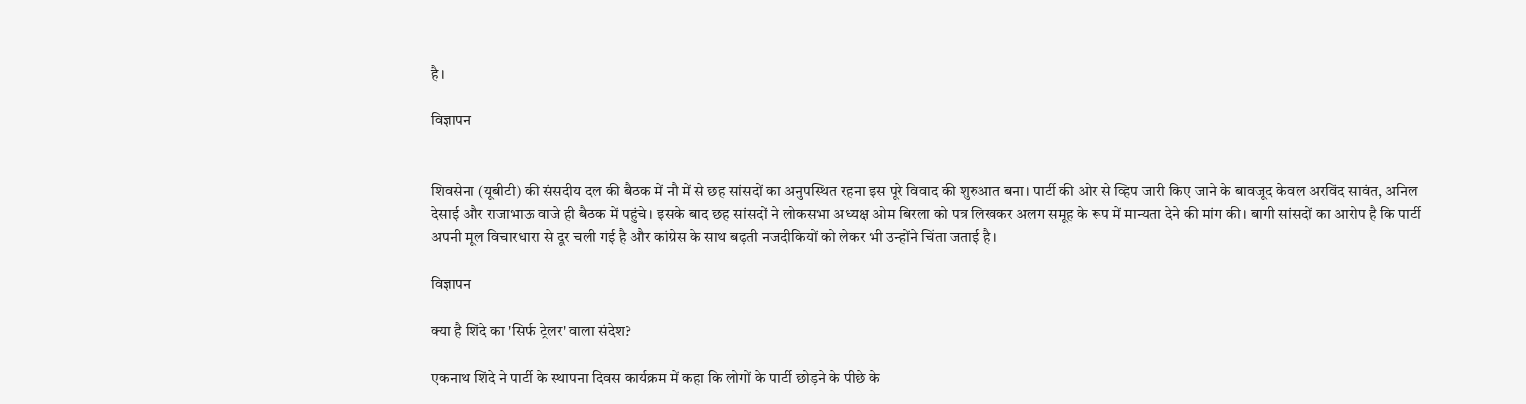है।

विज्ञापन


शिवसेना (यूबीटी) की संसदीय दल की बैठक में नौ में से छह सांसदों का अनुपस्थित रहना इस पूरे विवाद की शुरुआत बना। पार्टी की ओर से व्हिप जारी किए जाने के बावजूद केवल अरविंद सावंत, अनिल देसाई और राजाभाऊ वाजे ही बैठक में पहुंचे। इसके बाद छह सांसदों ने लोकसभा अध्यक्ष ओम बिरला को पत्र लिखकर अलग समूह के रूप में मान्यता देने की मांग की। बागी सांसदों का आरोप है कि पार्टी अपनी मूल विचारधारा से दूर चली गई है और कांग्रेस के साथ बढ़ती नजदीकियों को लेकर भी उन्होंने चिंता जताई है।

विज्ञापन

क्या है शिंदे का 'सिर्फ ट्रेलर' वाला संदेश?

एकनाथ शिंदे ने पार्टी के स्थापना दिवस कार्यक्रम में कहा कि लोगों के पार्टी छोड़ने के पीछे के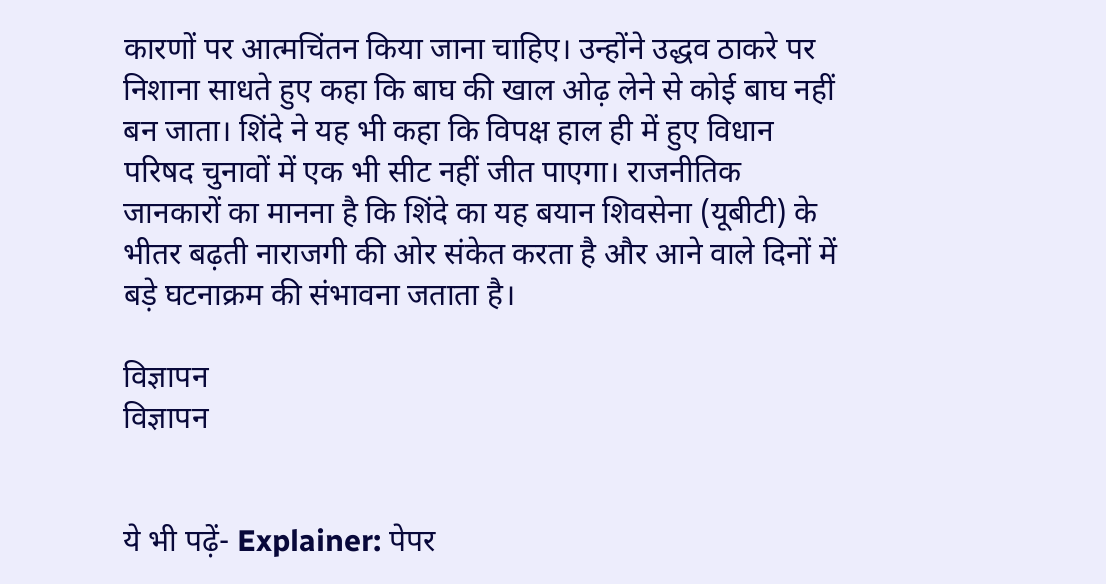कारणों पर आत्मचिंतन किया जाना चाहिए। उन्होंने उद्धव ठाकरे पर निशाना साधते हुए कहा कि बाघ की खाल ओढ़ लेने से कोई बाघ नहीं बन जाता। शिंदे ने यह भी कहा कि विपक्ष हाल ही में हुए विधान परिषद चुनावों में एक भी सीट नहीं जीत पाएगा। राजनीतिक जानकारों का मानना है कि शिंदे का यह बयान शिवसेना (यूबीटी) के भीतर बढ़ती नाराजगी की ओर संकेत करता है और आने वाले दिनों में बड़े घटनाक्रम की संभावना जताता है।

विज्ञापन
विज्ञापन


ये भी पढ़ें- Explainer: पेपर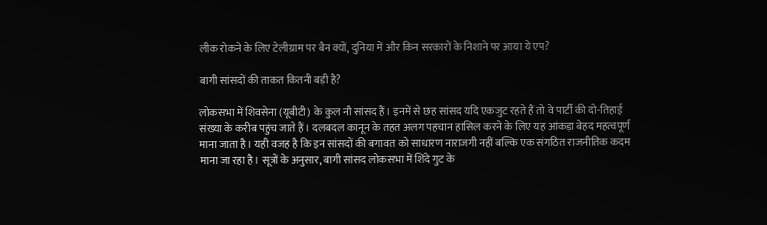लीक रोकने के लिए टेलीग्राम पर बैन क्यों, दुनिया में और किन सरकारों के निशाने पर आया ये एप?

बागी सांसदों की ताकत कितनी बड़ी है?

लोकसभा में शिवसेना (यूबीटी) के कुल नौ सांसद हैं। इनमें से छह सांसद यदि एकजुट रहते हैं तो वे पार्टी की दो-तिहाई संख्या के करीब पहुंच जाते हैं। दलबदल कानून के तहत अलग पहचान हासिल करने के लिए यह आंकड़ा बेहद महत्वपूर्ण माना जाता है। यही वजह है कि इन सांसदों की बगावत को साधारण नाराजगी नहीं बल्कि एक संगठित राजनीतिक कदम माना जा रहा है। सूत्रों के अनुसार, बागी सांसद लोकसभा में शिंदे गुट के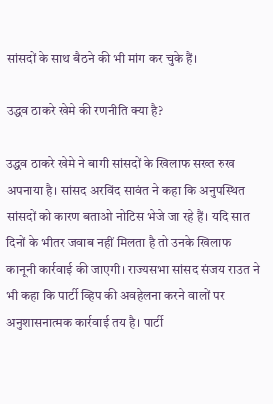सांसदों के साथ बैठने की भी मांग कर चुके हैं।

उद्धव ठाकरे खेमे की रणनीति क्या है?

उद्धव ठाकरे खेमे ने बागी सांसदों के खिलाफ सख्त रुख अपनाया है। सांसद अरविंद सावंत ने कहा कि अनुपस्थित सांसदों को कारण बताओ नोटिस भेजे जा रहे हैं। यदि सात दिनों के भीतर जवाब नहीं मिलता है तो उनके खिलाफ कानूनी कार्रवाई की जाएगी। राज्यसभा सांसद संजय राउत ने भी कहा कि पार्टी व्हिप की अवहेलना करने वालों पर अनुशासनात्मक कार्रवाई तय है। पार्टी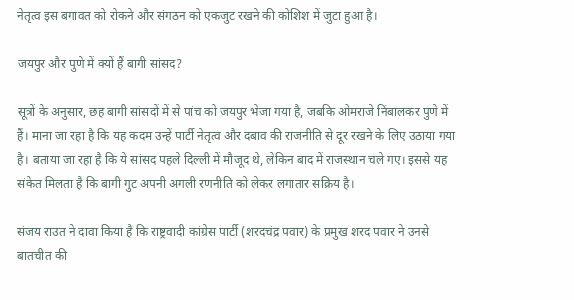नेतृत्व इस बगावत को रोकने और संगठन को एकजुट रखने की कोशिश में जुटा हुआ है।

जयपुर और पुणे में क्यों हैं बागी सांसद?

सूत्रों के अनुसार, छह बागी सांसदों में से पांच को जयपुर भेजा गया है, जबकि ओमराजे निंबालकर पुणे में हैं। माना जा रहा है कि यह कदम उन्हें पार्टी नेतृत्व और दबाव की राजनीति से दूर रखने के लिए उठाया गया है। बताया जा रहा है कि ये सांसद पहले दिल्ली में मौजूद थे, लेकिन बाद में राजस्थान चले गए। इससे यह संकेत मिलता है कि बागी गुट अपनी अगली रणनीति को लेकर लगातार सक्रिय है।

संजय राउत ने दावा किया है कि राष्ट्रवादी कांग्रेस पार्टी (शरदचंद्र पवार) के प्रमुख शरद पवार ने उनसे बातचीत की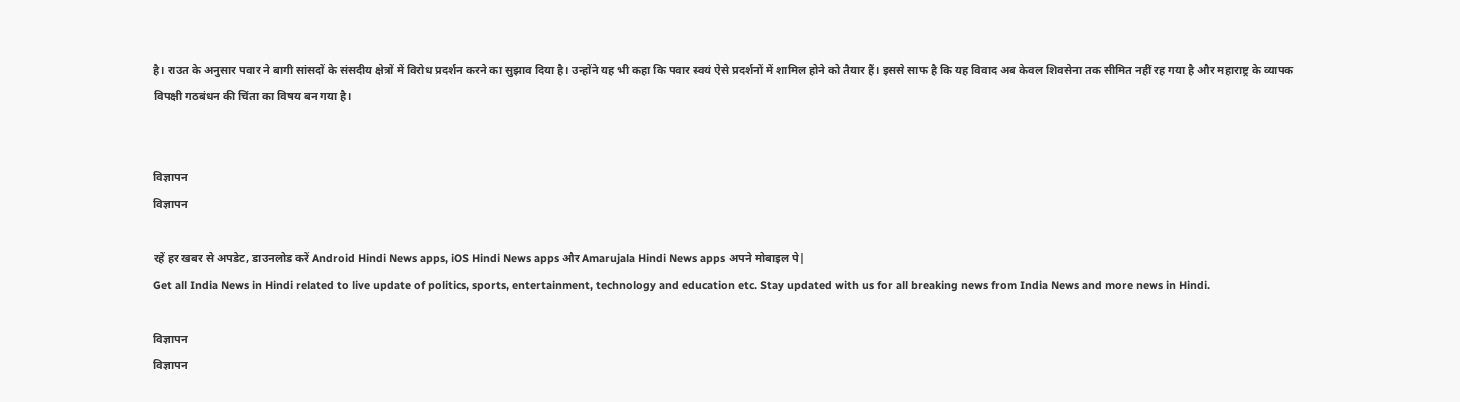है। राउत के अनुसार पवार ने बागी सांसदों के संसदीय क्षेत्रों में विरोध प्रदर्शन करने का सुझाव दिया है। उन्होंने यह भी कहा कि पवार स्वयं ऐसे प्रदर्शनों में शामिल होने को तैयार हैं। इससे साफ है कि यह विवाद अब केवल शिवसेना तक सीमित नहीं रह गया है और महाराष्ट्र के व्यापक विपक्षी गठबंधन की चिंता का विषय बन गया है।


विज्ञापन
विज्ञापन

रहें हर खबर से अपडेट, डाउनलोड करें Android Hindi News apps, iOS Hindi News apps और Amarujala Hindi News apps अपने मोबाइल पे|
Get all India News in Hindi related to live update of politics, sports, entertainment, technology and education etc. Stay updated with us for all breaking news from India News and more news in Hindi.

विज्ञापन
विज्ञापन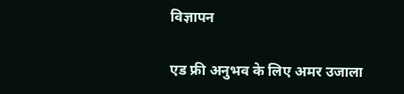विज्ञापन

एड फ्री अनुभव के लिए अमर उजाला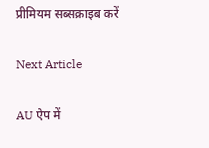प्रीमियम सब्सक्राइब करें

Next Article

AU ऐप में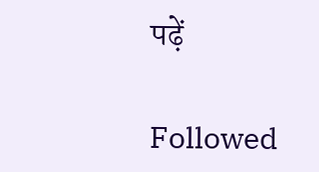पढ़ें

Followed